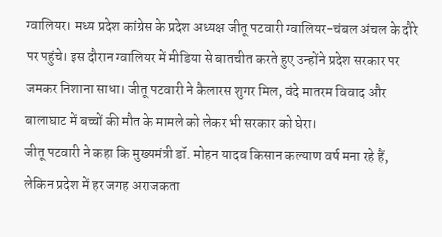ग्वालियर। मध्य प्रदेश कांग्रेस के प्रदेश अध्यक्ष जीतू पटवारी ग्वालियर-चंबल अंचल के दौरे पर पहुंचे। इस दौरान ग्वालियर में मीडिया से बातचीत करते हुए उन्होंने प्रदेश सरकार पर जमकर निशाना साधा। जीतू पटवारी ने कैलारस शुगर मिल, वंदे मातरम विवाद और बालाघाट में बच्चों की मौत के मामले को लेकर भी सरकार को घेरा।
जीतू पटवारी ने कहा कि मुख्यमंत्री डॉ. मोहन यादव किसान कल्याण वर्ष मना रहे हैं, लेकिन प्रदेश में हर जगह अराजकता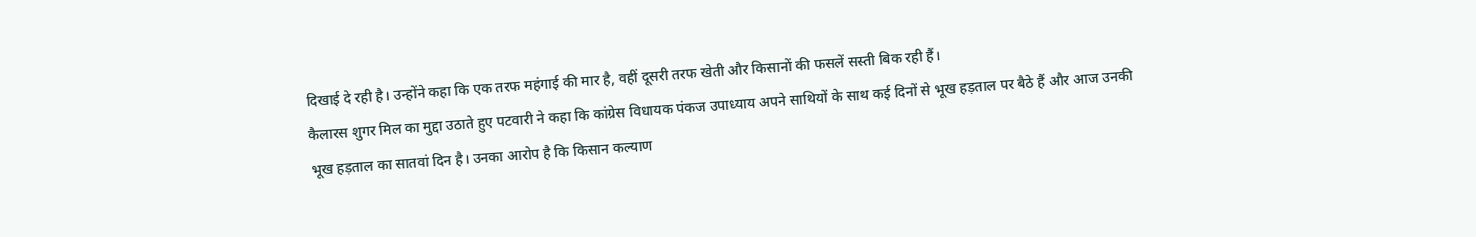दिखाई दे रही है। उन्होंने कहा कि एक तरफ महंगाई की मार है, वहीं दूसरी तरफ खेती और किसानों की फसलें सस्ती बिक रही हैं।
कैलारस शुगर मिल का मुद्दा उठाते हुए पटवारी ने कहा कि कांग्रेस विधायक पंकज उपाध्याय अपने साथियों के साथ कई दिनों से भूख हड़ताल पर बैठे हैं और आज उनकी भूख हड़ताल का सातवां दिन है। उनका आरोप है कि किसान कल्याण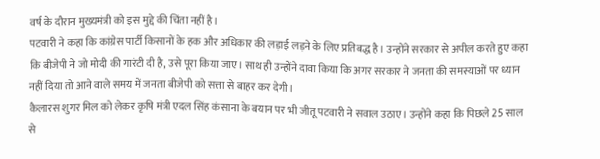वर्ष के दौरान मुख्यमंत्री को इस मुद्दे की चिंता नहीं है।
पटवारी ने कहा कि कांग्रेस पार्टी किसानों के हक और अधिकार की लड़ाई लड़ने के लिए प्रतिबद्ध है। उन्होंने सरकार से अपील करते हुए कहा कि बीजेपी ने जो मोदी की गारंटी दी है, उसे पूरा किया जाए। साथ ही उन्होंने दावा किया कि अगर सरकार ने जनता की समस्याओं पर ध्यान नहीं दिया तो आने वाले समय में जनता बीजेपी को सत्ता से बाहर कर देगी।
कैलारस शुगर मिल को लेकर कृषि मंत्री एदल सिंह कंसाना के बयान पर भी जीतू पटवारी ने सवाल उठाए। उन्होंने कहा कि पिछले 25 साल से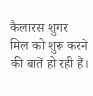कैलारस शुगर मिल को शुरू करने की बातें हो रही हैं।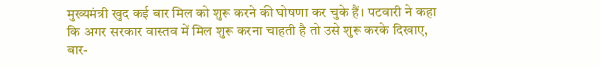मुख्यमंत्री खुद कई बार मिल को शुरू करने की घोषणा कर चुके हैं। पटवारी ने कहा कि अगर सरकार वास्तव में मिल शुरू करना चाहती है तो उसे शुरू करके दिखाए, बार-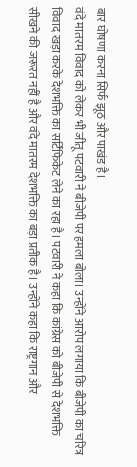बार घोषणा करना सिर्फ झूठ और पाखंड है।
वंदे मातरम विवाद को लेकर भी जीतू पटवारी ने बीजेपी पर हमला बोला। उन्होंने आरोप लगाया कि बीजेपी का चरित्र विवाद खड़ा करके देशभक्ति का सर्टिफिकेट लेने का रहा है। पटवारी ने कहा कि कांग्रेस को बीजेपी से देशभक्ति सीखने की जरूरत नहीं है और वंदे मातरम देशभक्ति का बड़ा प्रतीक है। उन्होंने कहा कि राष्ट्रगान और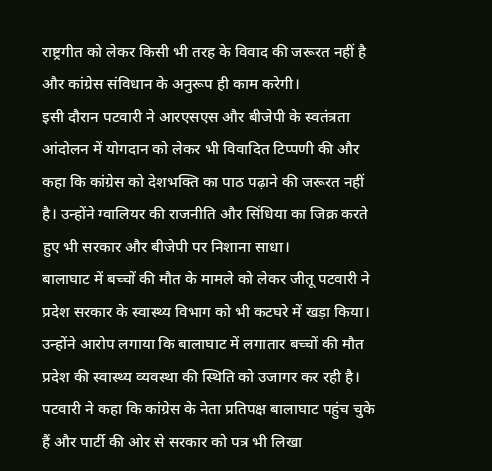राष्ट्रगीत को लेकर किसी भी तरह के विवाद की जरूरत नहीं है और कांग्रेस संविधान के अनुरूप ही काम करेगी।
इसी दौरान पटवारी ने आरएसएस और बीजेपी के स्वतंत्रता आंदोलन में योगदान को लेकर भी विवादित टिप्पणी की और कहा कि कांग्रेस को देशभक्ति का पाठ पढ़ाने की जरूरत नहीं है। उन्होंने ग्वालियर की राजनीति और सिंधिया का जिक्र करते हुए भी सरकार और बीजेपी पर निशाना साधा।
बालाघाट में बच्चों की मौत के मामले को लेकर जीतू पटवारी ने प्रदेश सरकार के स्वास्थ्य विभाग को भी कटघरे में खड़ा किया। उन्होंने आरोप लगाया कि बालाघाट में लगातार बच्चों की मौत प्रदेश की स्वास्थ्य व्यवस्था की स्थिति को उजागर कर रही है।
पटवारी ने कहा कि कांग्रेस के नेता प्रतिपक्ष बालाघाट पहुंच चुके हैं और पार्टी की ओर से सरकार को पत्र भी लिखा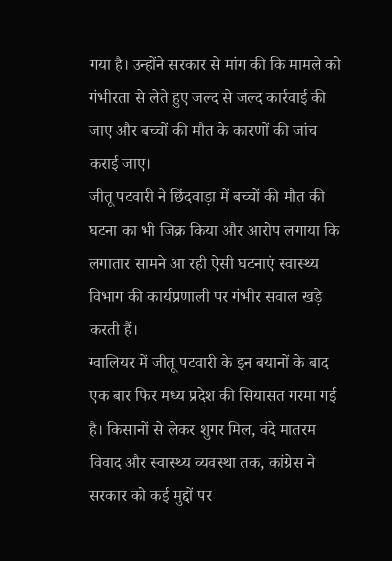गया है। उन्होंने सरकार से मांग की कि मामले को गंभीरता से लेते हुए जल्द से जल्द कार्रवाई की जाए और बच्चों की मौत के कारणों की जांच कराई जाए।
जीतू पटवारी ने छिंदवाड़ा में बच्चों की मौत की घटना का भी जिक्र किया और आरोप लगाया कि लगातार सामने आ रही ऐसी घटनाएं स्वास्थ्य विभाग की कार्यप्रणाली पर गंभीर सवाल खड़े करती हैं।
ग्वालियर में जीतू पटवारी के इन बयानों के बाद एक बार फिर मध्य प्रदेश की सियासत गरमा गई है। किसानों से लेकर शुगर मिल, वंदे मातरम विवाद और स्वास्थ्य व्यवस्था तक, कांग्रेस ने सरकार को कई मुद्दों पर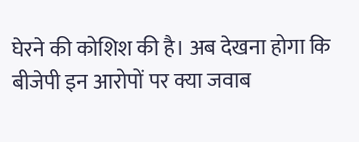घेरने की कोशिश की है। अब देखना होगा कि बीजेपी इन आरोपों पर क्या जवाब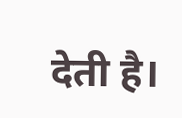देती है।